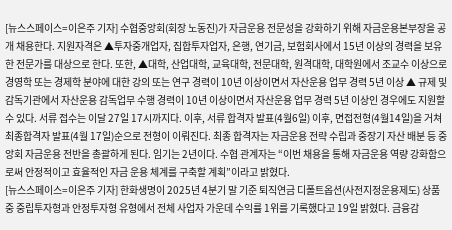[뉴스스페이스=이은주 기자] 수협중앙회(회장 노동진)가 자금운용 전문성을 강화하기 위해 자금운용본부장을 공개 채용한다. 지원자격은 ▲투자중개업자, 집합투자업자, 은행, 연기금, 보험회사에서 15년 이상의 경력을 보유한 전문가를 대상으로 한다. 또한, ▲대학, 산업대학, 교육대학, 전문대학, 원격대학, 대학원에서 조교수 이상으로 경영학 또는 경제학 분야에 대한 강의 또는 연구 경력이 10년 이상이면서 자산운용 업무 경력 5년 이상 ▲ 규제 및 감독기관에서 자산운용 감독업무 수행 경력이 10년 이상이면서 자산운용 업무 경력 5년 이상인 경우에도 지원할 수 있다. 서류 접수는 이달 27일 17시까지다. 이후, 서류 합격자 발표(4월6일) 이후, 면접전형(4월14일)을 거쳐 최종합격자 발표(4월 17일)순으로 전형이 이뤄진다. 최종 합격자는 자금운용 전략 수립과 중장기 자산 배분 등 중앙회 자금운용 전반을 총괄하게 된다. 임기는 2년이다. 수협 관계자는 “이번 채용을 통해 자금운용 역량 강화함으로써 안정적이고 효율적인 자금 운용 체계를 구축할 계획”이라고 밝혔다.
[뉴스스페이스=이은주 기자] 한화생명이 2025년 4분기 말 기준 퇴직연금 디폴트옵션(사전지정운용제도) 상품 중 중립투자형과 안정투자형 유형에서 전체 사업자 가운데 수익률 1위를 기록했다고 19일 밝혔다. 금융감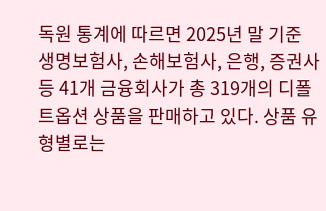독원 통계에 따르면 2025년 말 기준 생명보험사, 손해보험사, 은행, 증권사 등 41개 금융회사가 총 319개의 디폴트옵션 상품을 판매하고 있다. 상품 유형별로는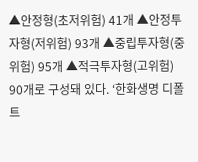▲안정형(초저위험) 41개 ▲안정투자형(저위험) 93개 ▲중립투자형(중위험) 95개 ▲적극투자형(고위험) 90개로 구성돼 있다. ‘한화생명 디폴트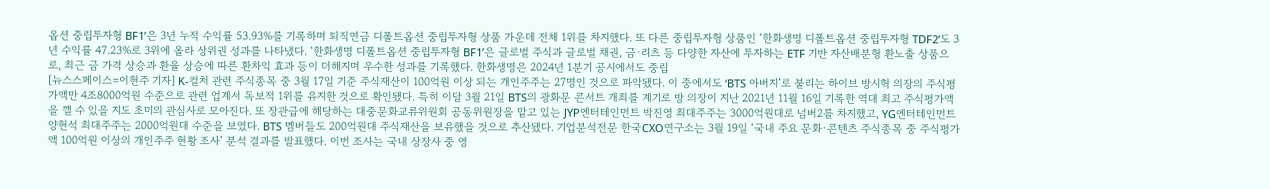옵션 중립투자형 BF1’은 3년 누적 수익률 53.93%를 기록하며 퇴직연금 디폴트옵션 중립투자형 상품 가운데 전체 1위를 차지했다. 또 다른 중립투자형 상품인 ‘한화생명 디폴트옵션 중립투자형 TDF2’도 3년 수익률 47.23%로 3위에 올라 상위권 성과를 나타냈다. ‘한화생명 디폴트옵션 중립투자형 BF1’은 글로벌 주식과 글로벌 채권, 금·리츠 등 다양한 자산에 투자하는 ETF 기반 자산배분형 환노출 상품으로, 최근 금 가격 상승과 환율 상승에 따른 환차익 효과 등이 더해지며 우수한 성과를 기록했다. 한화생명은 2024년 1분기 공시에서도 중립
[뉴스스페이스=이현주 기자] K-컬처 관련 주식종목 중 3월 17일 기준 주식재산이 100억원 이상 되는 개인주주는 27명인 것으로 파악됐다. 이 중에서도 ‘BTS 아버지’로 불리는 하이브 방시혁 의장의 주식평가액만 4조8000억원 수준으로 관련 업계서 독보적 1위를 유지한 것으로 확인됐다. 특히 이달 3월 21일 BTS의 광화문 콘서트 개최를 계기로 방 의장이 지난 2021년 11월 16일 기록한 역대 최고 주식평가액을 깰 수 있을 지도 초미의 관심사로 모아진다. 또 장관급에 해당하는 대중문화교류위원회 공동위원장을 맡고 있는 JYP엔터테인먼트 박진영 최대주주는 3000억원대로 넘버2를 차지했고, YG엔터테인먼트 양현석 최대주주는 2000억원대 수준을 보였다. BTS 멤버들도 200억원대 주식재산을 보유했을 것으로 추산됐다. 기업분석전문 한국CXO연구소는 3월 19일 ‘국내 주요 문화·콘텐츠 주식종목 중 주식평가액 100억원 이상의 개인주주 현황 조사’ 분석 결과를 발표했다. 이번 조사는 국내 상장사 중 영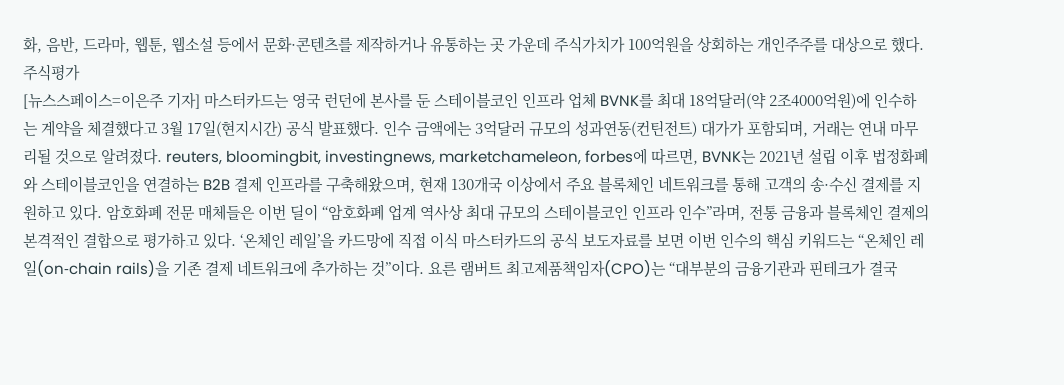화, 음반, 드라마, 웹툰, 웹소설 등에서 문화·콘텐츠를 제작하거나 유통하는 곳 가운데 주식가치가 100억원을 상회하는 개인주주를 대상으로 했다. 주식평가
[뉴스스페이스=이은주 기자] 마스터카드는 영국 런던에 본사를 둔 스테이블코인 인프라 업체 BVNK를 최대 18억달러(약 2조4000억원)에 인수하는 계약을 체결했다고 3월 17일(현지시간) 공식 발표했다. 인수 금액에는 3억달러 규모의 성과연동(컨틴전트) 대가가 포함되며, 거래는 연내 마무리될 것으로 알려졌다. reuters, bloomingbit, investingnews, marketchameleon, forbes에 따르면, BVNK는 2021년 설립 이후 법정화폐와 스테이블코인을 연결하는 B2B 결제 인프라를 구축해왔으며, 현재 130개국 이상에서 주요 블록체인 네트워크를 통해 고객의 송·수신 결제를 지원하고 있다. 암호화폐 전문 매체들은 이번 딜이 “암호화폐 업계 역사상 최대 규모의 스테이블코인 인프라 인수”라며, 전통 금융과 블록체인 결제의 본격적인 결합으로 평가하고 있다. ‘온체인 레일’을 카드망에 직접 이식 마스터카드의 공식 보도자료를 보면 이번 인수의 핵심 키워드는 “온체인 레일(on‑chain rails)을 기존 결제 네트워크에 추가하는 것”이다. 요른 램버트 최고제품책임자(CPO)는 “대부분의 금융기관과 핀테크가 결국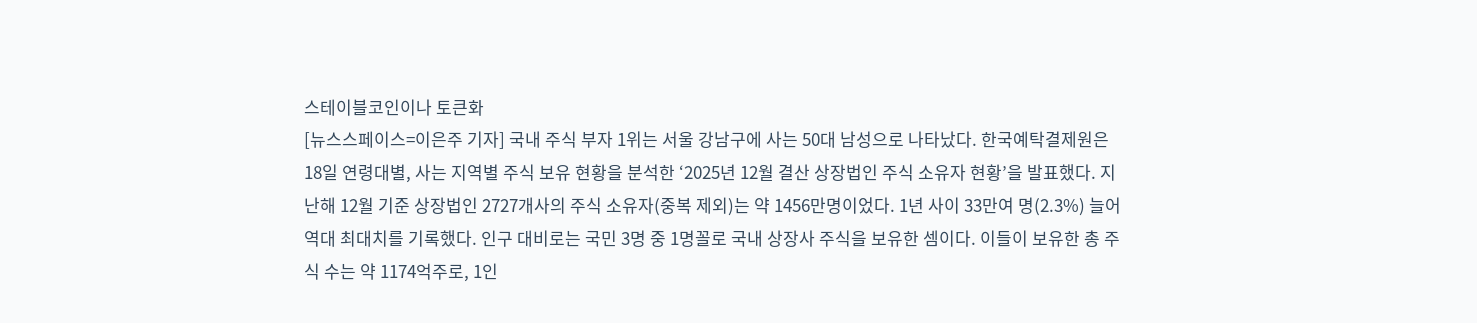스테이블코인이나 토큰화
[뉴스스페이스=이은주 기자] 국내 주식 부자 1위는 서울 강남구에 사는 50대 남성으로 나타났다. 한국예탁결제원은 18일 연령대별, 사는 지역별 주식 보유 현황을 분석한 ‘2025년 12월 결산 상장법인 주식 소유자 현황’을 발표했다. 지난해 12월 기준 상장법인 2727개사의 주식 소유자(중복 제외)는 약 1456만명이었다. 1년 사이 33만여 명(2.3%) 늘어 역대 최대치를 기록했다. 인구 대비로는 국민 3명 중 1명꼴로 국내 상장사 주식을 보유한 셈이다. 이들이 보유한 총 주식 수는 약 1174억주로, 1인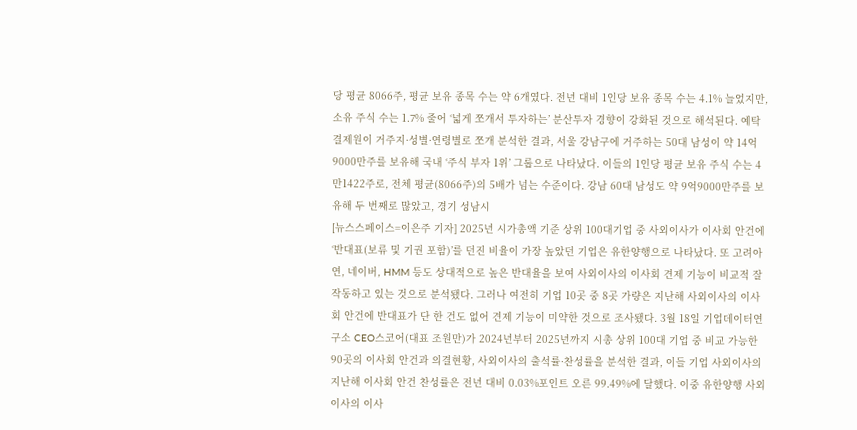당 평균 8066주, 평균 보유 종목 수는 약 6개였다. 전년 대비 1인당 보유 종목 수는 4.1% 늘었지만, 소유 주식 수는 1.7% 줄어 ‘넓게 쪼개서 투자하는’ 분산투자 경향이 강화된 것으로 해석된다. 예탁결제원이 거주지·성별·연령별로 쪼개 분석한 결과, 서울 강남구에 거주하는 50대 남성이 약 14억9000만주를 보유해 국내 ‘주식 부자 1위’ 그룹으로 나타났다. 이들의 1인당 평균 보유 주식 수는 4만1422주로, 전체 평균(8066주)의 5배가 넘는 수준이다. 강남 60대 남성도 약 9억9000만주를 보유해 두 번째로 많았고, 경기 성남시
[뉴스스페이스=이은주 기자] 2025년 시가총액 기준 상위 100대기업 중 사외이사가 이사회 안건에 ‘반대표(보류 및 기권 포함)’를 던진 비율이 가장 높았던 기업은 유한양행으로 나타났다. 또 고려아연, 네이버, HMM 등도 상대적으로 높은 반대율을 보여 사외이사의 이사회 견제 기능이 비교적 잘 작동하고 있는 것으로 분석됐다. 그러나 여전히 기업 10곳 중 8곳 가량은 지난해 사외이사의 이사회 안건에 반대표가 단 한 건도 없어 견제 기능이 미약한 것으로 조사됐다. 3월 18일 기업데이터연구소 CEO스코어(대표 조원만)가 2024년부터 2025년까지 시총 상위 100대 기업 중 비교 가능한 90곳의 이사회 안건과 의결현황, 사외이사의 출석률·찬성률을 분석한 결과, 이들 기업 사외이사의 지난해 이사회 안건 찬성률은 전년 대비 0.03%포인트 오른 99.49%에 달했다. 이중 유한양행 사외이사의 이사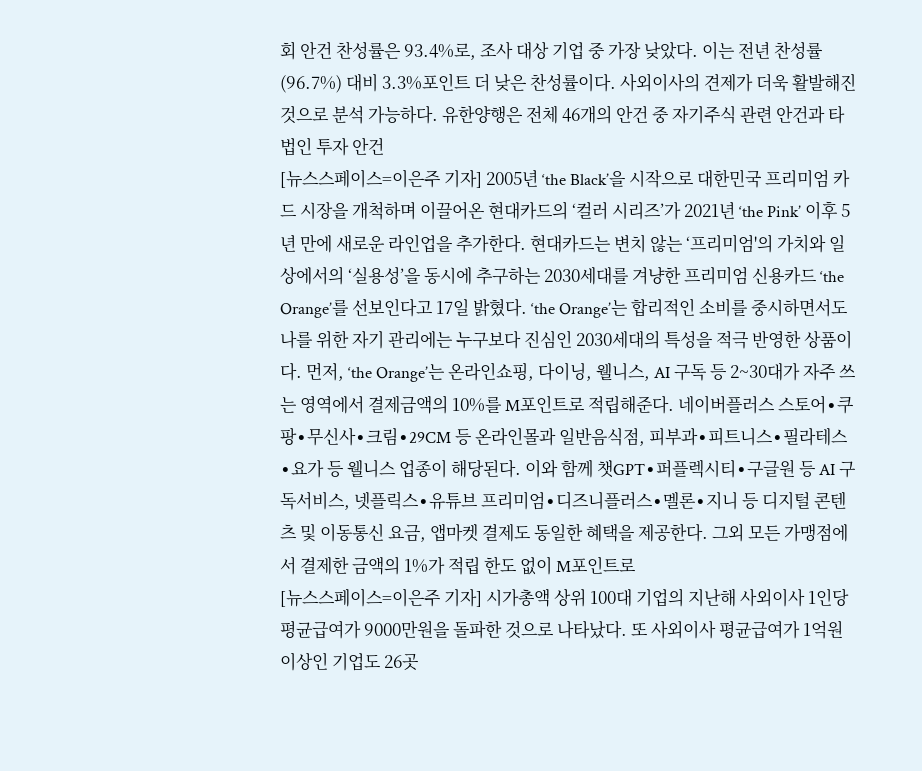회 안건 찬성률은 93.4%로, 조사 대상 기업 중 가장 낮았다. 이는 전년 찬성률(96.7%) 대비 3.3%포인트 더 낮은 찬성률이다. 사외이사의 견제가 더욱 활발해진 것으로 분석 가능하다. 유한양행은 전체 46개의 안건 중 자기주식 관련 안건과 타법인 투자 안건
[뉴스스페이스=이은주 기자] 2005년 ‘the Black’을 시작으로 대한민국 프리미엄 카드 시장을 개척하며 이끌어온 현대카드의 ‘컬러 시리즈’가 2021년 ‘the Pink’ 이후 5년 만에 새로운 라인업을 추가한다. 현대카드는 변치 않는 ‘프리미엄'의 가치와 일상에서의 ‘실용성’을 동시에 추구하는 2030세대를 겨냥한 프리미엄 신용카드 ‘the Orange’를 선보인다고 17일 밝혔다. ‘the Orange’는 합리적인 소비를 중시하면서도 나를 위한 자기 관리에는 누구보다 진심인 2030세대의 특성을 적극 반영한 상품이다. 먼저, ‘the Orange’는 온라인쇼핑, 다이닝, 웰니스, AI 구독 등 2~30대가 자주 쓰는 영역에서 결제금액의 10%를 M포인트로 적립해준다. 네이버플러스 스토어∙쿠팡∙무신사∙크림∙29CM 등 온라인몰과 일반음식점, 피부과∙피트니스∙필라테스∙요가 등 웰니스 업종이 해당된다. 이와 함께 챗GPT∙퍼플렉시티∙구글원 등 AI 구독서비스, 넷플릭스∙유튜브 프리미엄∙디즈니플러스∙멜론∙지니 등 디지털 콘텐츠 및 이동통신 요금, 앱마켓 결제도 동일한 혜택을 제공한다. 그외 모든 가맹점에서 결제한 금액의 1%가 적립 한도 없이 M포인트로
[뉴스스페이스=이은주 기자] 시가총액 상위 100대 기업의 지난해 사외이사 1인당 평균급여가 9000만원을 돌파한 것으로 나타났다. 또 사외이사 평균급여가 1억원 이상인 기업도 26곳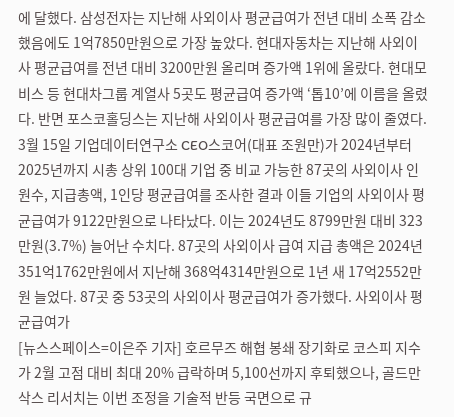에 달했다. 삼성전자는 지난해 사외이사 평균급여가 전년 대비 소폭 감소했음에도 1억7850만원으로 가장 높았다. 현대자동차는 지난해 사외이사 평균급여를 전년 대비 3200만원 올리며 증가액 1위에 올랐다. 현대모비스 등 현대차그룹 계열사 5곳도 평균급여 증가액 ‘톱10’에 이름을 올렸다. 반면 포스코홀딩스는 지난해 사외이사 평균급여를 가장 많이 줄였다. 3월 15일 기업데이터연구소 CEO스코어(대표 조원만)가 2024년부터 2025년까지 시총 상위 100대 기업 중 비교 가능한 87곳의 사외이사 인원수, 지급총액, 1인당 평균급여를 조사한 결과 이들 기업의 사외이사 평균급여가 9122만원으로 나타났다. 이는 2024년도 8799만원 대비 323만원(3.7%) 늘어난 수치다. 87곳의 사외이사 급여 지급 총액은 2024년 351억1762만원에서 지난해 368억4314만원으로 1년 새 17억2552만원 늘었다. 87곳 중 53곳의 사외이사 평균급여가 증가했다. 사외이사 평균급여가
[뉴스스페이스=이은주 기자] 호르무즈 해협 봉쇄 장기화로 코스피 지수가 2월 고점 대비 최대 20% 급락하며 5,100선까지 후퇴했으나, 골드만삭스 리서치는 이번 조정을 기술적 반등 국면으로 규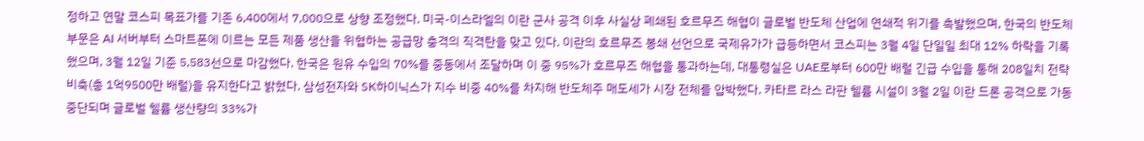정하고 연말 코스피 목표가를 기존 6,400에서 7,000으로 상향 조정했다. 미국-이스라엘의 이란 군사 공격 이후 사실상 폐쇄된 호르무즈 해협이 글로벌 반도체 산업에 연쇄적 위기를 촉발했으며, 한국의 반도체 부문은 AI 서버부터 스마트폰에 이르는 모든 제품 생산을 위협하는 공급망 충격의 직격탄을 맞고 있다. 이란의 호르무즈 봉쇄 선언으로 국제유가가 급등하면서 코스피는 3월 4일 단일일 최대 12% 하락을 기록했으며, 3월 12일 기준 5,583선으로 마감했다. 한국은 원유 수입의 70%를 중동에서 조달하며 이 중 95%가 호르무즈 해협을 통과하는데, 대통령실은 UAE로부터 600만 배럴 긴급 수입을 통해 208일치 전략 비축(총 1억9500만 배럴)을 유지한다고 밝혔다. 삼성전자와 SK하이닉스가 지수 비중 40%를 차지해 반도체주 매도세가 시장 전체를 압박했다. 카타르 라스 라판 헬륨 시설이 3월 2일 이란 드론 공격으로 가동 중단되며 글로벌 헬륨 생산량의 33%가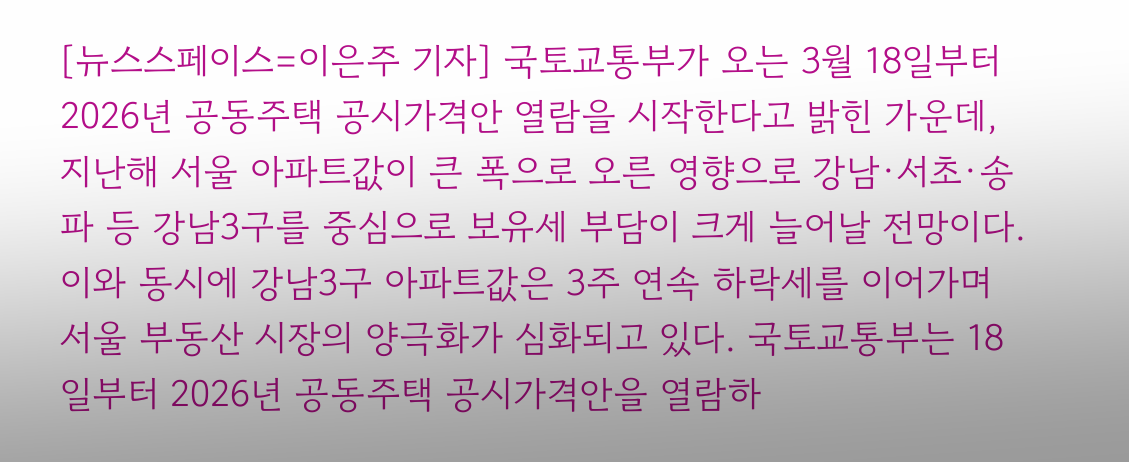[뉴스스페이스=이은주 기자] 국토교통부가 오는 3월 18일부터 2026년 공동주택 공시가격안 열람을 시작한다고 밝힌 가운데, 지난해 서울 아파트값이 큰 폭으로 오른 영향으로 강남·서초·송파 등 강남3구를 중심으로 보유세 부담이 크게 늘어날 전망이다. 이와 동시에 강남3구 아파트값은 3주 연속 하락세를 이어가며 서울 부동산 시장의 양극화가 심화되고 있다. 국토교통부는 18일부터 2026년 공동주택 공시가격안을 열람하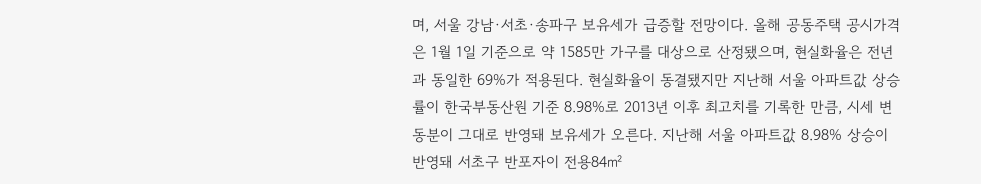며, 서울 강남·서초·송파구 보유세가 급증할 전망이다. 올해 공동주택 공시가격은 1월 1일 기준으로 약 1585만 가구를 대상으로 산정됐으며, 현실화율은 전년과 동일한 69%가 적용된다. 현실화율이 동결됐지만 지난해 서울 아파트값 상승률이 한국부동산원 기준 8.98%로 2013년 이후 최고치를 기록한 만큼, 시세 변동분이 그대로 반영돼 보유세가 오른다. 지난해 서울 아파트값 8.98% 상승이 반영돼 서초구 반포자이 전용84㎡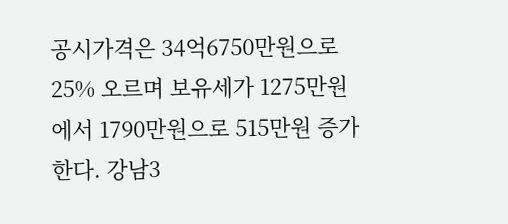공시가격은 34억6750만원으로 25% 오르며 보유세가 1275만원에서 1790만원으로 515만원 증가한다. 강남3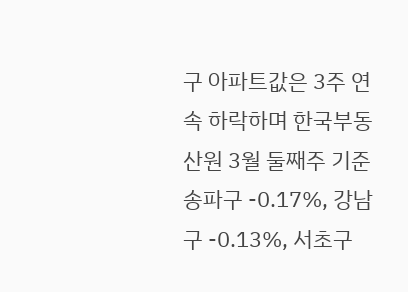구 아파트값은 3주 연속 하락하며 한국부동산원 3월 둘째주 기준 송파구 -0.17%, 강남구 -0.13%, 서초구